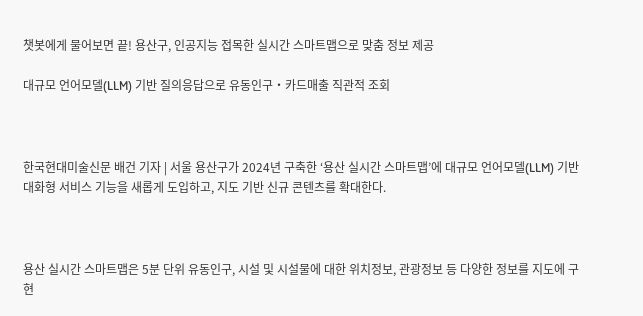챗봇에게 물어보면 끝! 용산구, 인공지능 접목한 실시간 스마트맵으로 맞춤 정보 제공

대규모 언어모델(LLM) 기반 질의응답으로 유동인구‧카드매출 직관적 조회



한국현대미술신문 배건 기자 | 서울 용산구가 2024년 구축한 ‘용산 실시간 스마트맵’에 대규모 언어모델(LLM) 기반 대화형 서비스 기능을 새롭게 도입하고, 지도 기반 신규 콘텐츠를 확대한다.



용산 실시간 스마트맵은 5분 단위 유동인구, 시설 및 시설물에 대한 위치정보, 관광정보 등 다양한 정보를 지도에 구현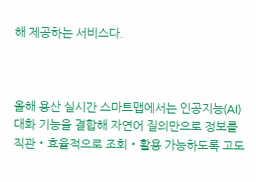해 제공하는 서비스다.



올해 용산 실시간 스마트맵에서는 인공지능(AI) 대화 기능을 결합해 자연어 질의만으로 정보를 직관‧효율적으로 조회‧활용 가능하도록 고도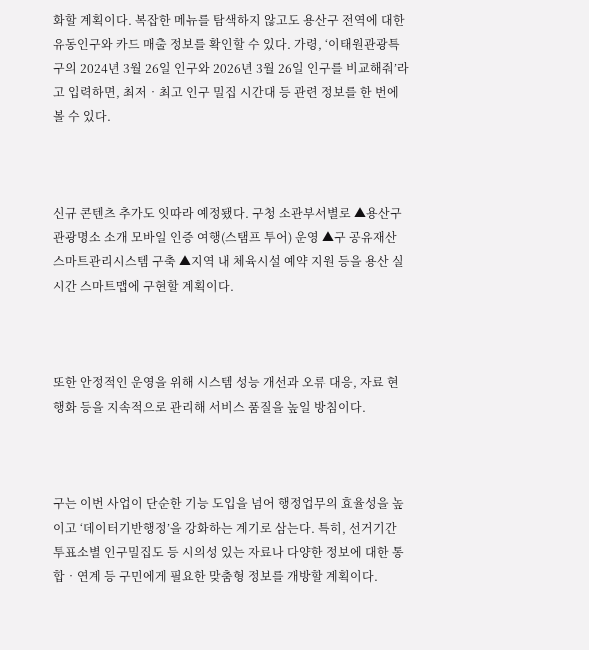화할 계획이다. 복잡한 메뉴를 탐색하지 않고도 용산구 전역에 대한 유동인구와 카드 매출 정보를 확인할 수 있다. 가령, ‘이태원관광특구의 2024년 3월 26일 인구와 2026년 3월 26일 인구를 비교해줘’라고 입력하면, 최저‧최고 인구 밀집 시간대 등 관련 정보를 한 번에 볼 수 있다.



신규 콘텐츠 추가도 잇따라 예정됐다. 구청 소관부서별로 ▲용산구 관광명소 소개 모바일 인증 여행(스탬프 투어) 운영 ▲구 공유재산 스마트관리시스템 구축 ▲지역 내 체육시설 예약 지원 등을 용산 실시간 스마트맵에 구현할 계획이다.



또한 안정적인 운영을 위해 시스템 성능 개선과 오류 대응, 자료 현행화 등을 지속적으로 관리해 서비스 품질을 높일 방침이다.



구는 이번 사업이 단순한 기능 도입을 넘어 행정업무의 효율성을 높이고 ‘데이터기반행정’을 강화하는 계기로 삼는다. 특히, 선거기간 투표소별 인구밀집도 등 시의성 있는 자료나 다양한 정보에 대한 통합‧연계 등 구민에게 필요한 맞춤형 정보를 개방할 계획이다.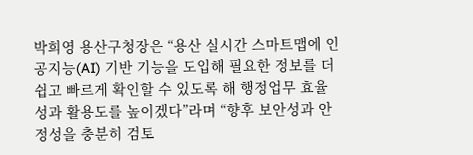박희영 용산구청장은 “용산 실시간 스마트맵에 인공지능(AI) 기반 기능을 도입해 필요한 정보를 더 쉽고 빠르게 확인할 수 있도록 해 행정업무 효율성과 활용도를 높이겠다”라며 “향후 보안성과 안정성을 충분히 검토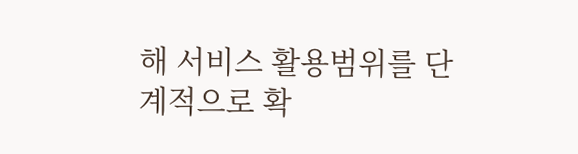해 서비스 활용범위를 단계적으로 확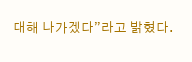대해 나가겠다”라고 밝혔다.